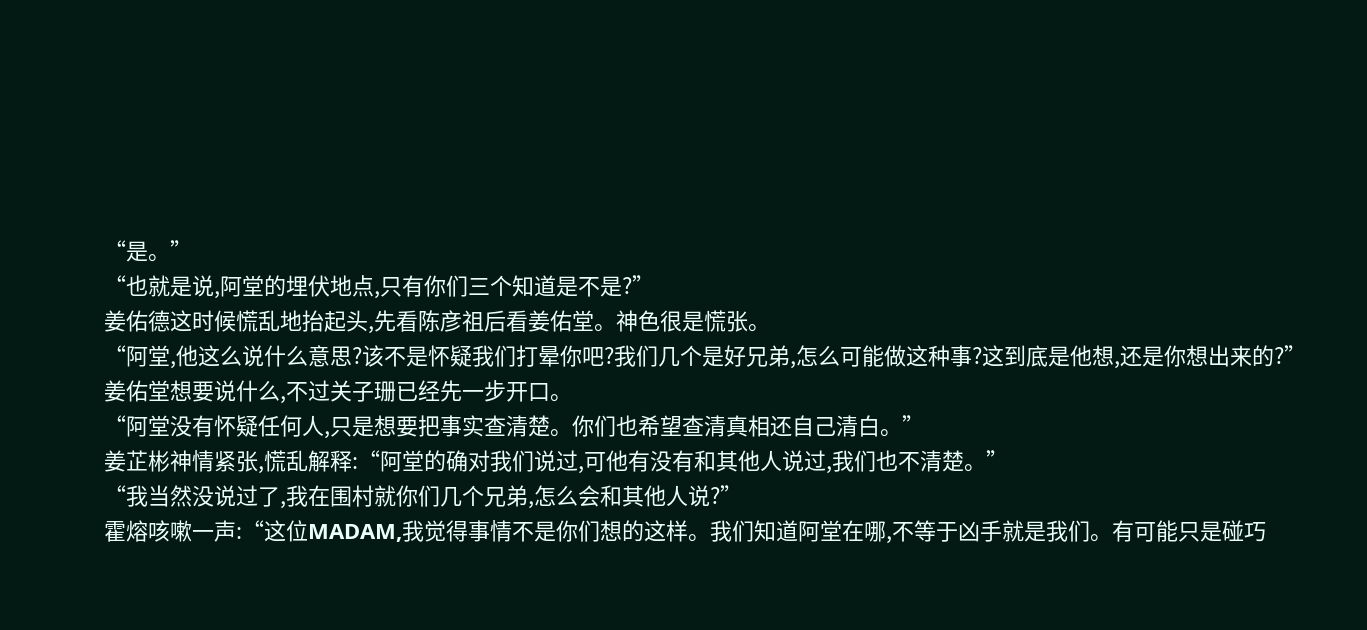“是。”
“也就是说,阿堂的埋伏地点,只有你们三个知道是不是?”
姜佑德这时候慌乱地抬起头,先看陈彦祖后看姜佑堂。神色很是慌张。
“阿堂,他这么说什么意思?该不是怀疑我们打晕你吧?我们几个是好兄弟,怎么可能做这种事?这到底是他想,还是你想出来的?”
姜佑堂想要说什么,不过关子珊已经先一步开口。
“阿堂没有怀疑任何人,只是想要把事实查清楚。你们也希望查清真相还自己清白。”
姜芷彬神情紧张,慌乱解释:“阿堂的确对我们说过,可他有没有和其他人说过,我们也不清楚。”
“我当然没说过了,我在围村就你们几个兄弟,怎么会和其他人说?”
霍熔咳嗽一声:“这位MADAM,我觉得事情不是你们想的这样。我们知道阿堂在哪,不等于凶手就是我们。有可能只是碰巧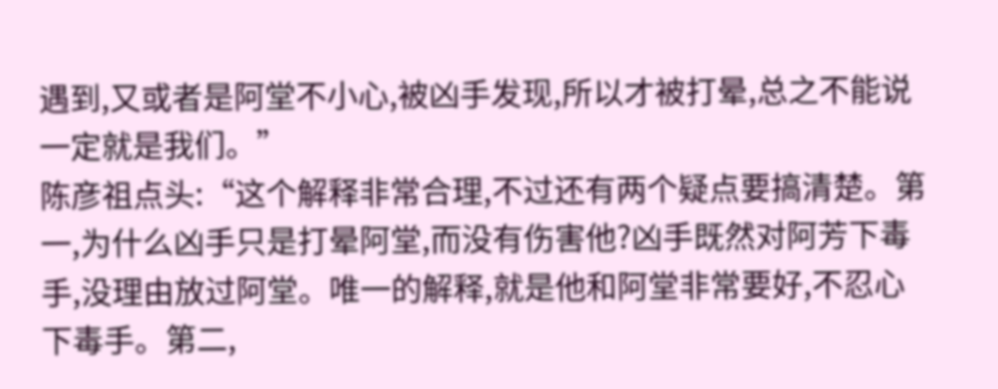遇到,又或者是阿堂不小心,被凶手发现,所以才被打晕,总之不能说一定就是我们。”
陈彦祖点头:“这个解释非常合理,不过还有两个疑点要搞清楚。第一,为什么凶手只是打晕阿堂,而没有伤害他?凶手既然对阿芳下毒手,没理由放过阿堂。唯一的解释,就是他和阿堂非常要好,不忍心下毒手。第二,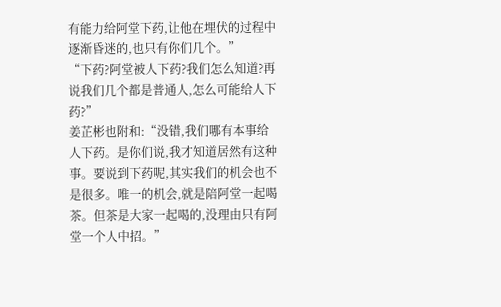有能力给阿堂下药,让他在埋伏的过程中逐渐昏迷的,也只有你们几个。”
“下药?阿堂被人下药?我们怎么知道?再说我们几个都是普通人,怎么可能给人下药?”
姜芷彬也附和:“没错,我们哪有本事给人下药。是你们说,我才知道居然有这种事。要说到下药呢,其实我们的机会也不是很多。唯一的机会,就是陪阿堂一起喝茶。但茶是大家一起喝的,没理由只有阿堂一个人中招。”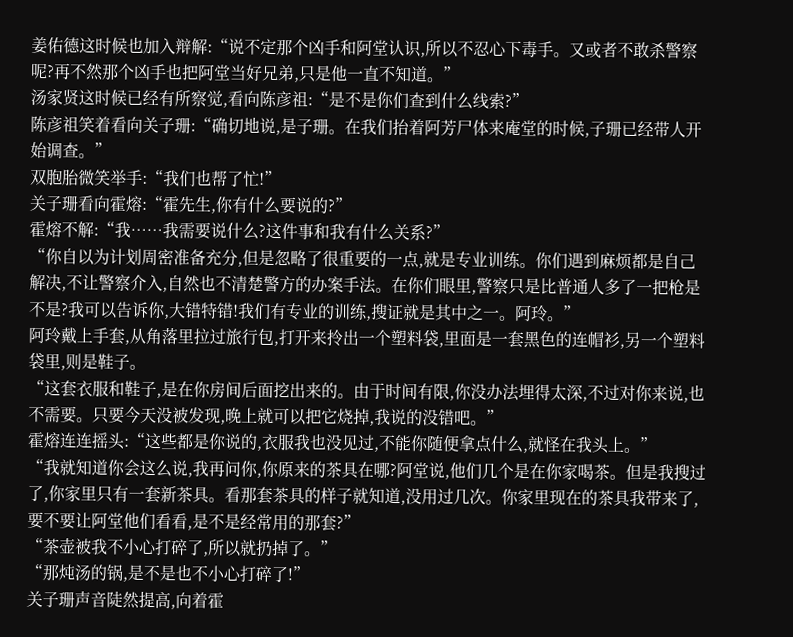姜佑德这时候也加入辩解:“说不定那个凶手和阿堂认识,所以不忍心下毒手。又或者不敢杀警察呢?再不然那个凶手也把阿堂当好兄弟,只是他一直不知道。”
汤家贤这时候已经有所察觉,看向陈彦祖:“是不是你们查到什么线索?”
陈彦祖笑着看向关子珊:“确切地说,是子珊。在我们抬着阿芳尸体来庵堂的时候,子珊已经带人开始调查。”
双胞胎微笑举手:“我们也帮了忙!”
关子珊看向霍熔:“霍先生,你有什么要说的?”
霍熔不解:“我……我需要说什么?这件事和我有什么关系?”
“你自以为计划周密准备充分,但是忽略了很重要的一点,就是专业训练。你们遇到麻烦都是自己解决,不让警察介入,自然也不清楚警方的办案手法。在你们眼里,警察只是比普通人多了一把枪是不是?我可以告诉你,大错特错!我们有专业的训练,搜证就是其中之一。阿玲。”
阿玲戴上手套,从角落里拉过旅行包,打开来拎出一个塑料袋,里面是一套黑色的连帽衫,另一个塑料袋里,则是鞋子。
“这套衣服和鞋子,是在你房间后面挖出来的。由于时间有限,你没办法埋得太深,不过对你来说,也不需要。只要今天没被发现,晚上就可以把它烧掉,我说的没错吧。”
霍熔连连摇头:“这些都是你说的,衣服我也没见过,不能你随便拿点什么,就怪在我头上。”
“我就知道你会这么说,我再问你,你原来的茶具在哪?阿堂说,他们几个是在你家喝茶。但是我搜过了,你家里只有一套新茶具。看那套茶具的样子就知道,没用过几次。你家里现在的茶具我带来了,要不要让阿堂他们看看,是不是经常用的那套?”
“茶壶被我不小心打碎了,所以就扔掉了。”
“那炖汤的锅,是不是也不小心打碎了!”
关子珊声音陡然提高,向着霍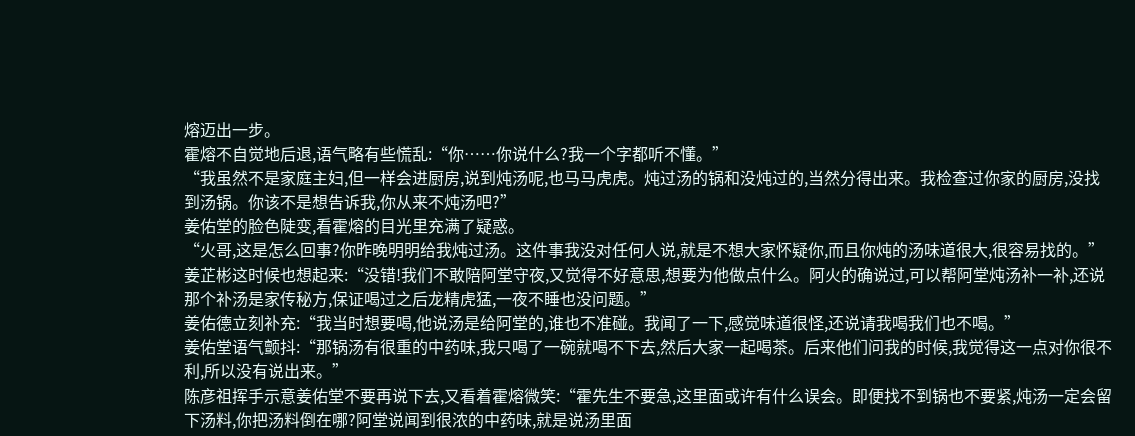熔迈出一步。
霍熔不自觉地后退,语气略有些慌乱:“你……你说什么?我一个字都听不懂。”
“我虽然不是家庭主妇,但一样会进厨房,说到炖汤呢,也马马虎虎。炖过汤的锅和没炖过的,当然分得出来。我检查过你家的厨房,没找到汤锅。你该不是想告诉我,你从来不炖汤吧?”
姜佑堂的脸色陡变,看霍熔的目光里充满了疑惑。
“火哥,这是怎么回事?你昨晚明明给我炖过汤。这件事我没对任何人说,就是不想大家怀疑你,而且你炖的汤味道很大,很容易找的。”
姜芷彬这时候也想起来:“没错!我们不敢陪阿堂守夜,又觉得不好意思,想要为他做点什么。阿火的确说过,可以帮阿堂炖汤补一补,还说那个补汤是家传秘方,保证喝过之后龙精虎猛,一夜不睡也没问题。”
姜佑德立刻补充:“我当时想要喝,他说汤是给阿堂的,谁也不准碰。我闻了一下,感觉味道很怪,还说请我喝我们也不喝。”
姜佑堂语气颤抖:“那锅汤有很重的中药味,我只喝了一碗就喝不下去,然后大家一起喝茶。后来他们问我的时候,我觉得这一点对你很不利,所以没有说出来。”
陈彦祖挥手示意姜佑堂不要再说下去,又看着霍熔微笑:“霍先生不要急,这里面或许有什么误会。即便找不到锅也不要紧,炖汤一定会留下汤料,你把汤料倒在哪?阿堂说闻到很浓的中药味,就是说汤里面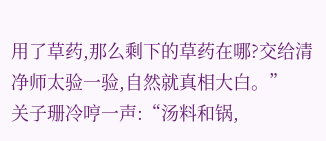用了草药,那么剩下的草药在哪?交给清净师太验一验,自然就真相大白。”
关子珊冷哼一声:“汤料和锅,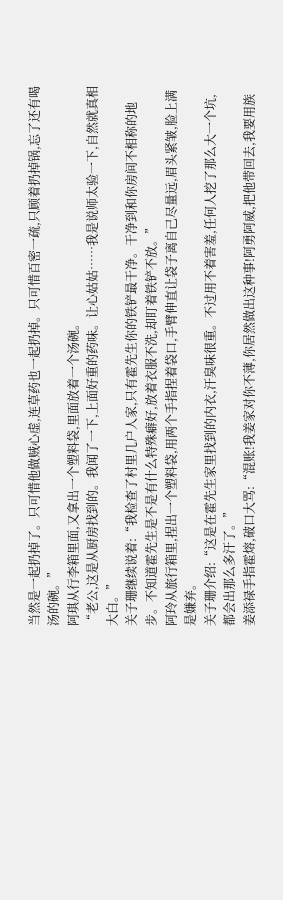当然是一起扔掉了。只可惜他做贼心虚,连草药也一起扔掉。只可惜百密一疏,只顾着扔掉锅,忘了还有喝汤的碗。”
阿琪从行李箱里面,又拿出一个塑料袋,里面放着一个汤碗。
“老公,这是从厨房找到的。我闻了一下,上面好重的药味。让心姑姑……我是说师太验一下,自然就真相大白。”
关子珊继续说着:“我检查了村里几户人家,只有霍先生你的铁铲最干净。干净到和你房间不相称的地步。不知道霍先生是不是有什么特殊癖好,放着衣服不洗,却盯着铁铲不放。”
阿玲从旅行箱里,捏出一个塑料袋,用两个手指捏着袋口,手臂伸直让袋子离自己尽量远,眉头紧皱,脸上满是嫌弃。
关子珊介绍:“这是在霍先生家里找到的内衣,汗臭味很重。不过用不着害羞,任何人挖了那么大一个坑,都会出那么多汗了。”
姜添禄手指霍熔,破口大骂:“混账!我姜家对你不薄,你居然做出这种事!阿勇阿威,把他带回去,我要用族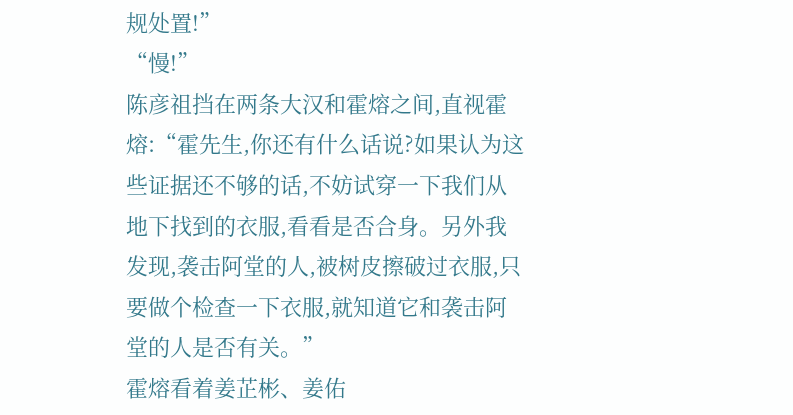规处置!”
“慢!”
陈彦祖挡在两条大汉和霍熔之间,直视霍熔:“霍先生,你还有什么话说?如果认为这些证据还不够的话,不妨试穿一下我们从地下找到的衣服,看看是否合身。另外我发现,袭击阿堂的人,被树皮擦破过衣服,只要做个检查一下衣服,就知道它和袭击阿堂的人是否有关。”
霍熔看着姜芷彬、姜佑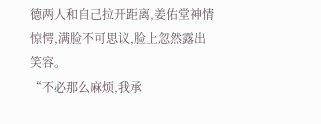德两人和自己拉开距离,姜佑堂神情惊愕,满脸不可思议,脸上忽然露出笑容。
“不必那么麻烦,我承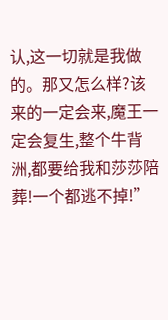认,这一切就是我做的。那又怎么样?该来的一定会来,魔王一定会复生,整个牛背洲,都要给我和莎莎陪葬!一个都逃不掉!”